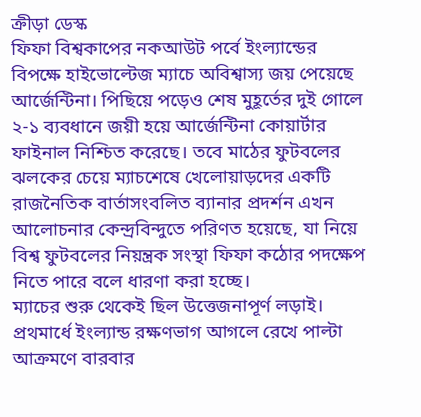ক্রীড়া ডেস্ক
ফিফা বিশ্বকাপের নকআউট পর্বে ইংল্যান্ডের বিপক্ষে হাইভোল্টেজ ম্যাচে অবিশ্বাস্য জয় পেয়েছে আর্জেন্টিনা। পিছিয়ে পড়েও শেষ মুহূর্তের দুই গোলে ২-১ ব্যবধানে জয়ী হয়ে আর্জেন্টিনা কোয়ার্টার ফাইনাল নিশ্চিত করেছে। তবে মাঠের ফুটবলের ঝলকের চেয়ে ম্যাচশেষে খেলোয়াড়দের একটি রাজনৈতিক বার্তাসংবলিত ব্যানার প্রদর্শন এখন আলোচনার কেন্দ্রবিন্দুতে পরিণত হয়েছে, যা নিয়ে বিশ্ব ফুটবলের নিয়ন্ত্রক সংস্থা ফিফা কঠোর পদক্ষেপ নিতে পারে বলে ধারণা করা হচ্ছে।
ম্যাচের শুরু থেকেই ছিল উত্তেজনাপূর্ণ লড়াই। প্রথমার্ধে ইংল্যান্ড রক্ষণভাগ আগলে রেখে পাল্টা আক্রমণে বারবার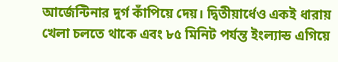আর্জেন্টিনার দুর্গ কাঁপিয়ে দেয়। দ্বিতীয়ার্ধেও একই ধারায় খেলা চলতে থাকে এবং ৮৫ মিনিট পর্যন্ত ইংল্যান্ড এগিয়ে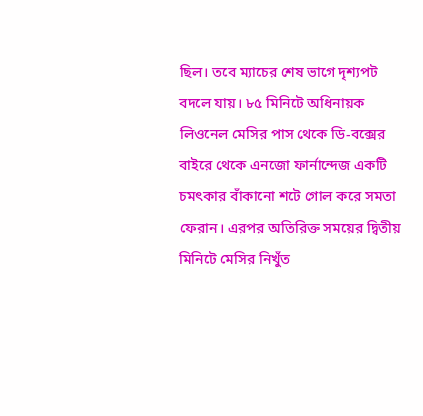ছিল। তবে ম্যাচের শেষ ভাগে দৃশ্যপট বদলে যায়। ৮৫ মিনিটে অধিনায়ক লিওনেল মেসির পাস থেকে ডি-বক্সের বাইরে থেকে এনজো ফার্নান্দেজ একটি চমৎকার বাঁকানো শটে গোল করে সমতা ফেরান। এরপর অতিরিক্ত সময়ের দ্বিতীয় মিনিটে মেসির নিখুঁত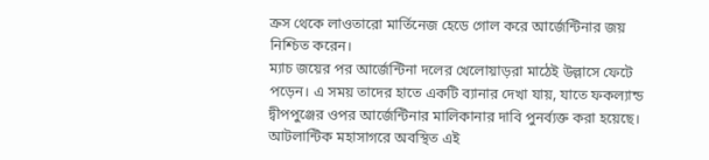ক্রস থেকে লাওতারো মার্তিনেজ হেডে গোল করে আর্জেন্টিনার জয় নিশ্চিত করেন।
ম্যাচ জয়ের পর আর্জেন্টিনা দলের খেলোয়াড়রা মাঠেই উল্লাসে ফেটে পড়েন। এ সময় তাদের হাতে একটি ব্যানার দেখা যায়, যাতে ফকল্যান্ড দ্বীপপুঞ্জের ওপর আর্জেন্টিনার মালিকানার দাবি পুনর্ব্যক্ত করা হয়েছে। আটলান্টিক মহাসাগরে অবস্থিত এই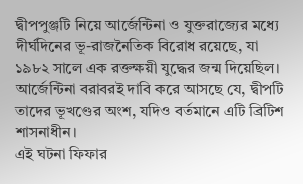দ্বীপপুঞ্জটি নিয়ে আর্জেন্টিনা ও যুক্তরাজ্যের মধ্যে দীর্ঘদিনের ভূ-রাজনৈতিক বিরোধ রয়েছে, যা ১৯৮২ সালে এক রক্তক্ষয়ী যুদ্ধের জন্ম দিয়েছিল। আর্জেন্টিনা বরাবরই দাবি করে আসছে যে, দ্বীপটি তাদের ভূখণ্ডের অংশ, যদিও বর্তমানে এটি ব্রিটিশ শাসনাধীন।
এই ঘটনা ফিফার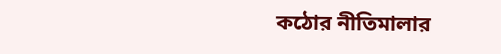কঠোর নীতিমালার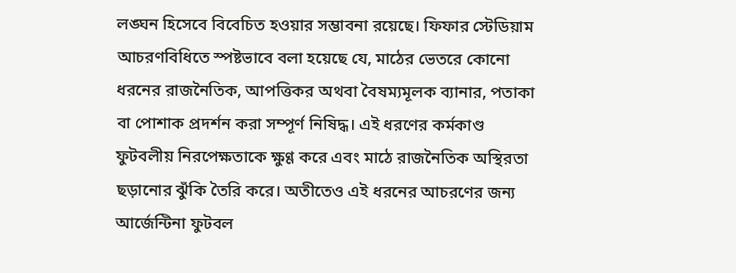লঙ্ঘন হিসেবে বিবেচিত হওয়ার সম্ভাবনা রয়েছে। ফিফার স্টেডিয়াম আচরণবিধিতে স্পষ্টভাবে বলা হয়েছে যে, মাঠের ভেতরে কোনো ধরনের রাজনৈতিক, আপত্তিকর অথবা বৈষম্যমূলক ব্যানার, পতাকা বা পোশাক প্রদর্শন করা সম্পূর্ণ নিষিদ্ধ। এই ধরণের কর্মকাণ্ড ফুটবলীয় নিরপেক্ষতাকে ক্ষুণ্ণ করে এবং মাঠে রাজনৈতিক অস্থিরতা ছড়ানোর ঝুঁকি তৈরি করে। অতীতেও এই ধরনের আচরণের জন্য আর্জেন্টিনা ফুটবল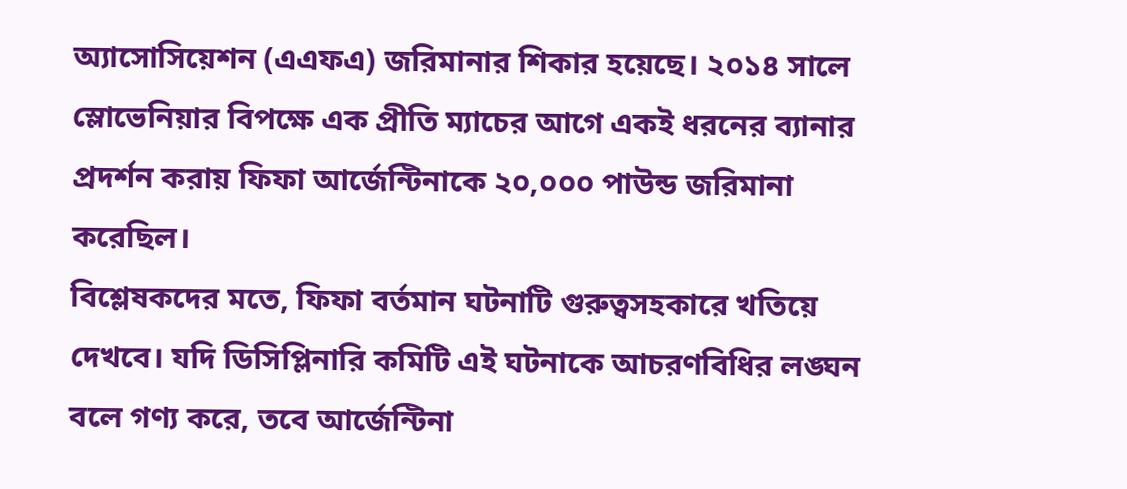অ্যাসোসিয়েশন (এএফএ) জরিমানার শিকার হয়েছে। ২০১৪ সালে স্লোভেনিয়ার বিপক্ষে এক প্রীতি ম্যাচের আগে একই ধরনের ব্যানার প্রদর্শন করায় ফিফা আর্জেন্টিনাকে ২০,০০০ পাউন্ড জরিমানা করেছিল।
বিশ্লেষকদের মতে, ফিফা বর্তমান ঘটনাটি গুরুত্বসহকারে খতিয়ে দেখবে। যদি ডিসিপ্লিনারি কমিটি এই ঘটনাকে আচরণবিধির লঙ্ঘন বলে গণ্য করে, তবে আর্জেন্টিনা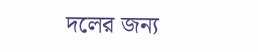দলের জন্য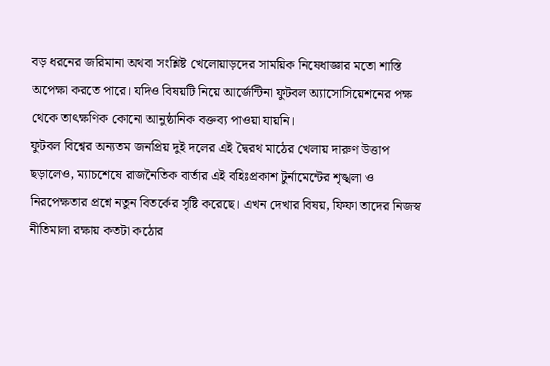বড় ধরনের জরিমানা অথবা সংশ্লিষ্ট খেলোয়াড়দের সাময়িক নিষেধাজ্ঞার মতো শাস্তি অপেক্ষা করতে পারে। যদিও বিষয়টি নিয়ে আর্জেন্টিনা ফুটবল অ্যাসোসিয়েশনের পক্ষ থেকে তাৎক্ষণিক কোনো আনুষ্ঠানিক বক্তব্য পাওয়া যায়নি।
ফুটবল বিশ্বের অন্যতম জনপ্রিয় দুই দলের এই দ্বৈরথ মাঠের খেলায় দারুণ উত্তাপ ছড়ালেও, ম্যাচশেষে রাজনৈতিক বার্তার এই বহিঃপ্রকাশ টুর্নামেন্টের শৃঙ্খলা ও নিরপেক্ষতার প্রশ্নে নতুন বিতর্কের সৃষ্টি করেছে। এখন দেখার বিষয়, ফিফা তাদের নিজস্ব নীতিমালা রক্ষায় কতটা কঠোর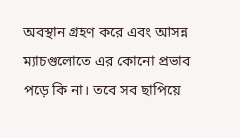অবস্থান গ্রহণ করে এবং আসন্ন ম্যাচগুলোতে এর কোনো প্রভাব পড়ে কি না। তবে সব ছাপিয়ে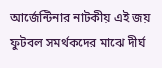আর্জেন্টিনার নাটকীয় এই জয় ফুটবল সমর্থকদের মাঝে দীর্ঘ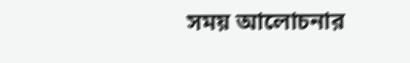সময় আলোচনার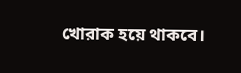খোরাক হয়ে থাকবে।